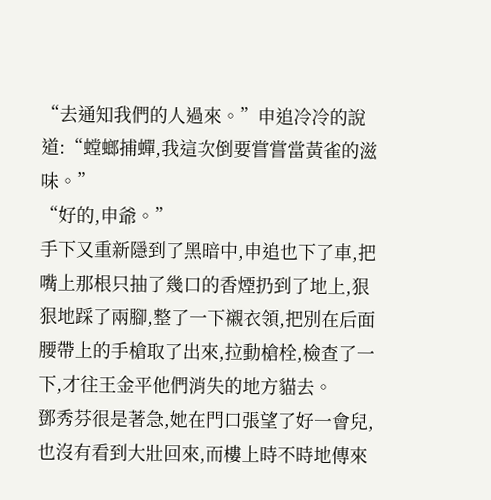“去通知我們的人過來。”申追冷冷的說道:“螳螂捕蟬,我這次倒要嘗嘗當黃雀的滋味。”
“好的,申爺。”
手下又重新隱到了黑暗中,申追也下了車,把嘴上那根只抽了幾口的香煙扔到了地上,狠狠地踩了兩腳,整了一下襯衣領,把別在后面腰帶上的手槍取了出來,拉動槍栓,檢查了一下,才往王金平他們消失的地方貓去。
鄧秀芬很是著急,她在門口張望了好一會兒,也沒有看到大壯回來,而樓上時不時地傳來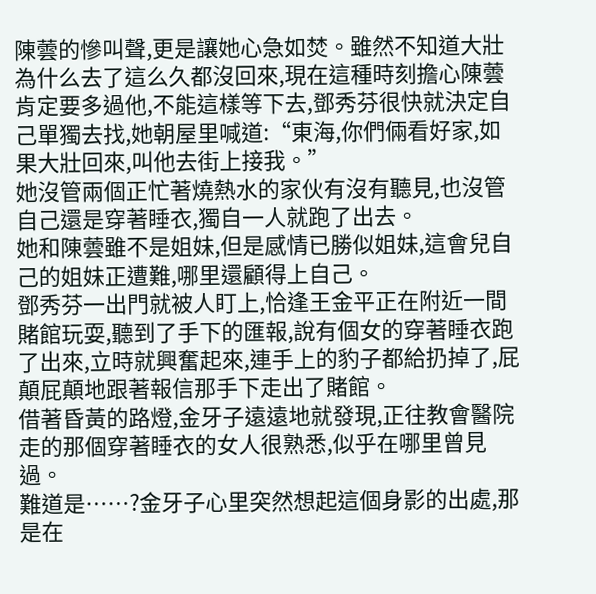陳蕓的慘叫聲,更是讓她心急如焚。雖然不知道大壯為什么去了這么久都沒回來,現在這種時刻擔心陳蕓肯定要多過他,不能這樣等下去,鄧秀芬很快就決定自己單獨去找,她朝屋里喊道:“東海,你們倆看好家,如果大壯回來,叫他去街上接我。”
她沒管兩個正忙著燒熱水的家伙有沒有聽見,也沒管自己還是穿著睡衣,獨自一人就跑了出去。
她和陳蕓雖不是姐妹,但是感情已勝似姐妹,這會兒自己的姐妹正遭難,哪里還顧得上自己。
鄧秀芬一出門就被人盯上,恰逢王金平正在附近一間賭館玩耍,聽到了手下的匯報,說有個女的穿著睡衣跑了出來,立時就興奮起來,連手上的豹子都給扔掉了,屁顛屁顛地跟著報信那手下走出了賭館。
借著昏黃的路燈,金牙子遠遠地就發現,正往教會醫院走的那個穿著睡衣的女人很熟悉,似乎在哪里曾見過。
難道是……?金牙子心里突然想起這個身影的出處,那是在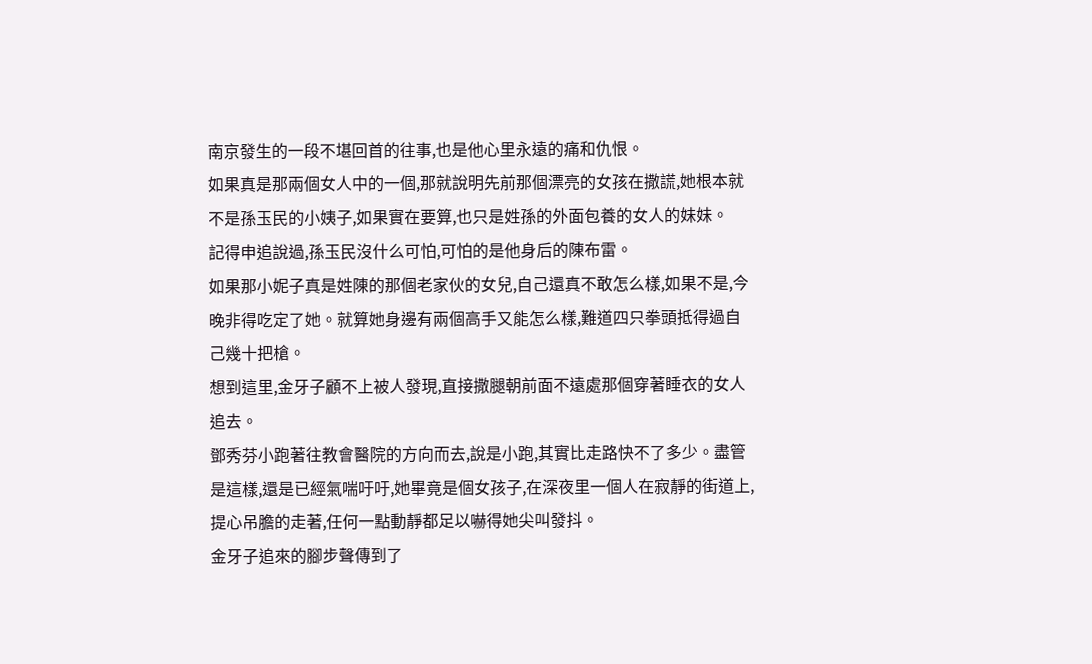南京發生的一段不堪回首的往事,也是他心里永遠的痛和仇恨。
如果真是那兩個女人中的一個,那就說明先前那個漂亮的女孩在撒謊,她根本就不是孫玉民的小姨子,如果實在要算,也只是姓孫的外面包養的女人的妹妹。
記得申追說過,孫玉民沒什么可怕,可怕的是他身后的陳布雷。
如果那小妮子真是姓陳的那個老家伙的女兒,自己還真不敢怎么樣,如果不是,今晚非得吃定了她。就算她身邊有兩個高手又能怎么樣,難道四只拳頭抵得過自己幾十把槍。
想到這里,金牙子顧不上被人發現,直接撒腿朝前面不遠處那個穿著睡衣的女人追去。
鄧秀芬小跑著往教會醫院的方向而去,說是小跑,其實比走路快不了多少。盡管是這樣,還是已經氣喘吁吁,她畢竟是個女孩子,在深夜里一個人在寂靜的街道上,提心吊膽的走著,任何一點動靜都足以嚇得她尖叫發抖。
金牙子追來的腳步聲傳到了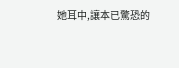她耳中,讓本已驚恐的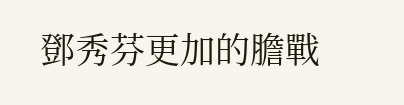鄧秀芬更加的膽戰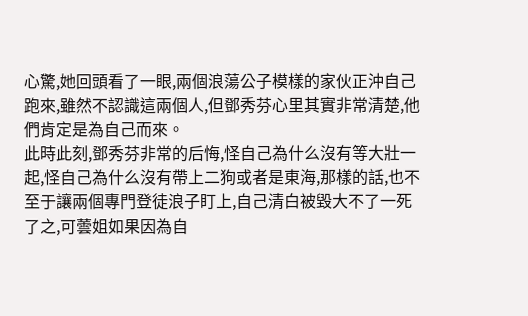心驚,她回頭看了一眼,兩個浪蕩公子模樣的家伙正沖自己跑來,雖然不認識這兩個人,但鄧秀芬心里其實非常清楚,他們肯定是為自己而來。
此時此刻,鄧秀芬非常的后悔,怪自己為什么沒有等大壯一起,怪自己為什么沒有帶上二狗或者是東海,那樣的話,也不至于讓兩個專門登徒浪子盯上,自己清白被毀大不了一死了之,可蕓姐如果因為自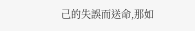己的失誤而送命,那如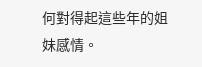何對得起這些年的姐妹感情。